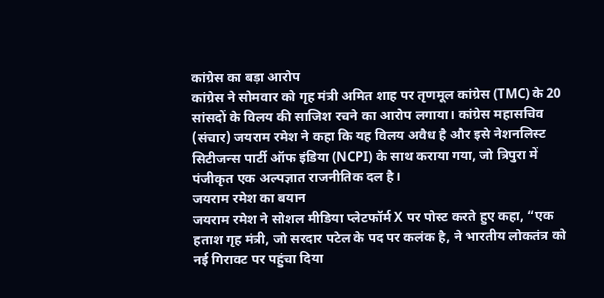कांग्रेस का बड़ा आरोप
कांग्रेस ने सोमवार को गृह मंत्री अमित शाह पर तृणमूल कांग्रेस (TMC) के 20 सांसदों के विलय की साजिश रचने का आरोप लगाया। कांग्रेस महासचिव (संचार) जयराम रमेश ने कहा कि यह विलय अवैध है और इसे नेशनलिस्ट सिटीजन्स पार्टी ऑफ इंडिया (NCPI) के साथ कराया गया, जो त्रिपुरा में पंजीकृत एक अल्पज्ञात राजनीतिक दल है।
जयराम रमेश का बयान
जयराम रमेश ने सोशल मीडिया प्लेटफॉर्म X पर पोस्ट करते हुए कहा, “एक हताश गृह मंत्री, जो सरदार पटेल के पद पर कलंक है, ने भारतीय लोकतंत्र को नई गिरावट पर पहुंचा दिया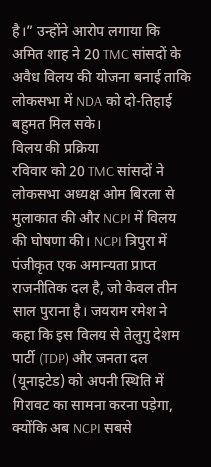है।” उन्होंने आरोप लगाया कि अमित शाह ने 20 TMC सांसदों के अवैध विलय की योजना बनाई ताकि लोकसभा में NDA को दो-तिहाई बहुमत मिल सके।
विलय की प्रक्रिया
रविवार को 20 TMC सांसदों ने लोकसभा अध्यक्ष ओम बिरला से मुलाकात की और NCPI में विलय की घोषणा की। NCPI त्रिपुरा में पंजीकृत एक अमान्यता प्राप्त राजनीतिक दल है, जो केवल तीन साल पुराना है। जयराम रमेश ने कहा कि इस विलय से तेलुगु देशम पार्टी (TDP) और जनता दल (यूनाइटेड) को अपनी स्थिति में गिरावट का सामना करना पड़ेगा, क्योंकि अब NCPI सबसे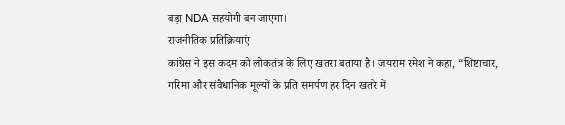बड़ा NDA सहयोगी बन जाएगा।
राजनीतिक प्रतिक्रियाएं
कांग्रेस ने इस कदम को लोकतंत्र के लिए खतरा बताया है। जयराम रमेश ने कहा, “शिष्टाचार, गरिमा और संवैधानिक मूल्यों के प्रति समर्पण हर दिन खतरे में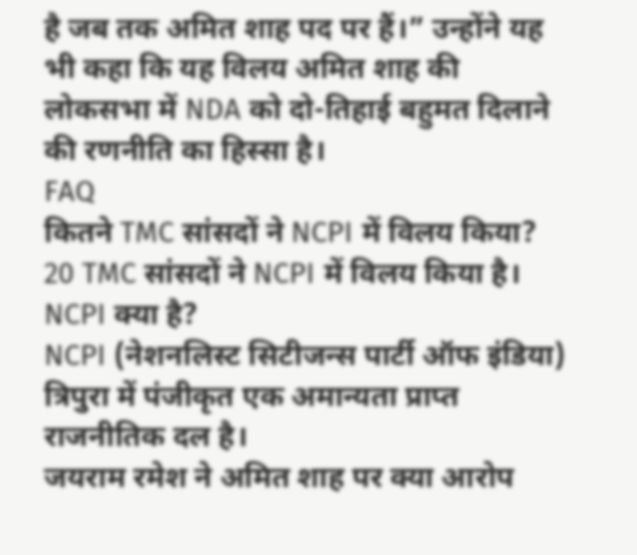है जब तक अमित शाह पद पर हैं।” उन्होंने यह भी कहा कि यह विलय अमित शाह की लोकसभा में NDA को दो-तिहाई बहुमत दिलाने की रणनीति का हिस्सा है।
FAQ
कितने TMC सांसदों ने NCPI में विलय किया?
20 TMC सांसदों ने NCPI में विलय किया है।
NCPI क्या है?
NCPI (नेशनलिस्ट सिटीजन्स पार्टी ऑफ इंडिया) त्रिपुरा में पंजीकृत एक अमान्यता प्राप्त राजनीतिक दल है।
जयराम रमेश ने अमित शाह पर क्या आरोप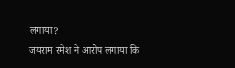लगाया?
जयराम रमेश ने आरोप लगाया कि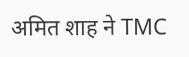अमित शाह ने TMC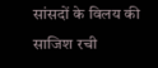सांसदों के विलय की साजिश रची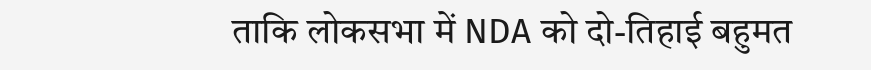ताकि लोकसभा में NDA को दो-तिहाई बहुमत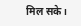मिल सके।